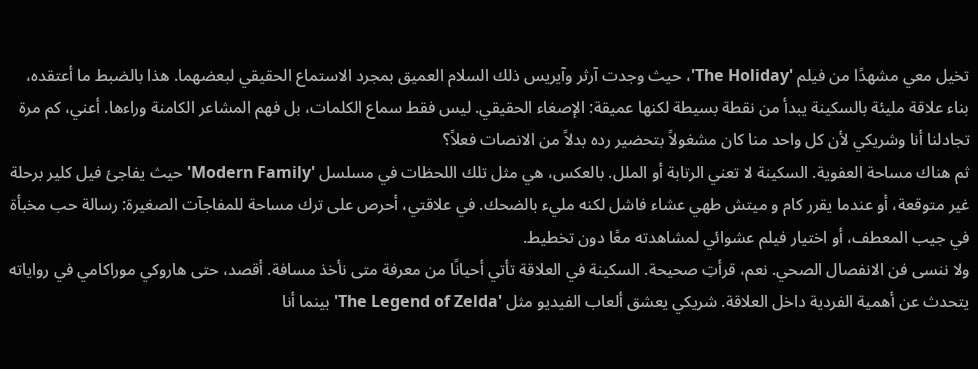تخيل معي مشهدًا من فيلم 'The Holiday'، حيث وجدت آرثر وآيريس ذلك السلام العميق بمجرد الاستماع الحقيقي لبعضهما. هذا بالضبط ما أعتقده، بناء علاقة مليئة بالسكينة يبدأ من نقطة بسيطة لكنها عميقة: الإصغاء الحقيقي. ليس فقط سماع الكلمات، بل فهم المشاعر الكامنة وراءها. أعني، كم مرة تجادلنا أنا وشريكي لأن كل واحد منا كان مشغولاً بتحضير رده بدلاً من الانصات فعلاً؟
ثم هناك مساحة العفوية. السكينة لا تعني الرتابة أو الملل. بالعكس، هي مثل تلك اللحظات في مسلسل 'Modern Family' حيث يفاجئ فيل كلير برحلة غير متوقعة، أو عندما يقرر كام و ميتش طهي عشاء فاشل لكنه مليء بالضحك. في علاقتي، أحرص على ترك مساحة للمفاجآت الصغيرة: رسالة حب مخبأة في جيب المعطف، أو اختيار فيلم عشوائي لمشاهدته معًا دون تخطيط.
ولا ننسى فن الانفصال الصحي. نعم، قرأتِ صحيحة. السكينة في العلاقة تأتي أحيانًا من معرفة متى نأخذ مسافة. أقصد، حتى هاروكي موراكامي في رواياته يتحدث عن أهمية الفردية داخل العلاقة. شريكي يعشق ألعاب الفيديو مثل 'The Legend of Zelda' بينما أنا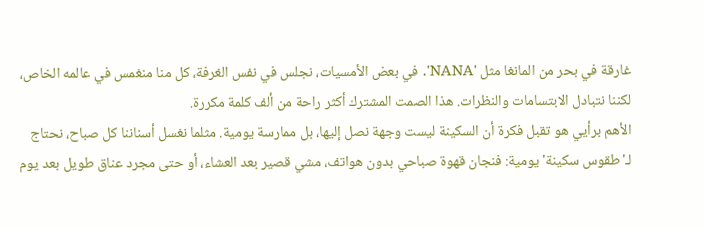غارقة في بحر من المانغا مثل 'NANA'. في بعض الأمسيات، نجلس في نفس الغرفة، كل منا منغمس في عالمه الخاص، لكننا نتبادل الابتسامات والنظرات. هذا الصمت المشترك أكثر راحة من ألف كلمة مكررة.
الأهم برأيي هو تقبل فكرة أن السكينة ليست وجهة نصل إليها، بل ممارسة يومية. مثلما نغسل أسناننا كل صباح، نحتاج لـ'طقوس سكينة' يومية: فنجان قهوة صباحي بدون هواتف، مشي قصير بعد العشاء، أو حتى مجرد عناق طويل بعد يوم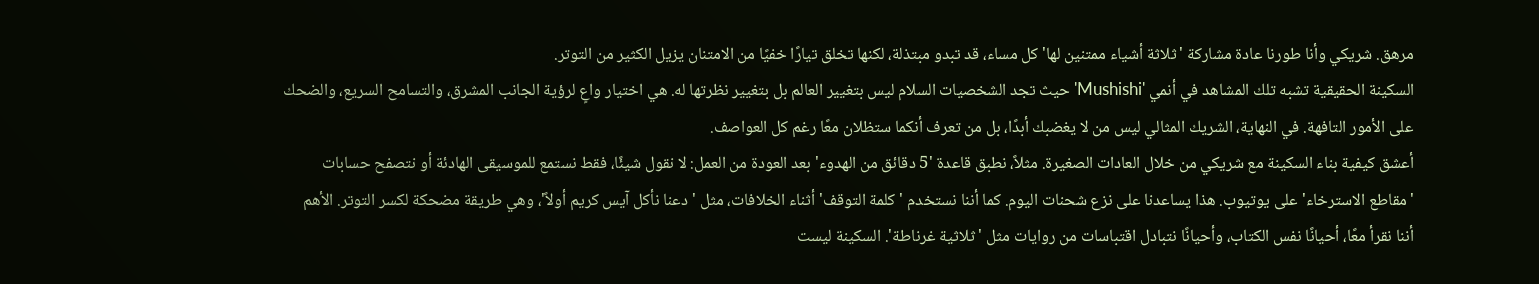مرهق. شريكي وأنا طورنا عادة مشاركة 'ثلاثة أشياء ممتنين لها' كل مساء، قد تبدو مبتذلة، لكنها تخلق تيارًا خفيًا من الامتنان يزيل الكثير من التوتر.
السكينة الحقيقية تشبه تلك المشاهد في أنمي 'Mushishi' حيث تجد الشخصيات السلام ليس بتغيير العالم بل بتغيير نظرتها له. هي اختيار واعٍ لرؤية الجانب المشرق، والتسامح السريع، والضحك على الأمور التافهة. في النهاية، الشريك المثالي ليس من لا يغضبك أبدًا، بل من تعرف أنكما ستظلان معًا رغم كل العواصف.
أعشق كيفية بناء السكينة مع شريكي من خلال العادات الصغيرة. مثلاً، نطبق قاعدة '5 دقائق من الهدوء' بعد العودة من العمل: لا نقول شيئًا، فقط نستمع للموسيقى الهادئة أو نتصفح حسابات 'مقاطع الاسترخاء' على يوتيوب. هذا يساعدنا على نزع شحنات اليوم. كما أننا نستخدم 'كلمة التوقف' أثناء الخلافات، مثل 'دعنا نأكل آيس كريم أولاً'، وهي طريقة مضحكة لكسر التوتر. الأهم أننا نقرأ معًا، أحيانًا نفس الكتاب، وأحيانًا نتبادل اقتباسات من روايات مثل 'ثلاثية غرناطة'. السكينة ليست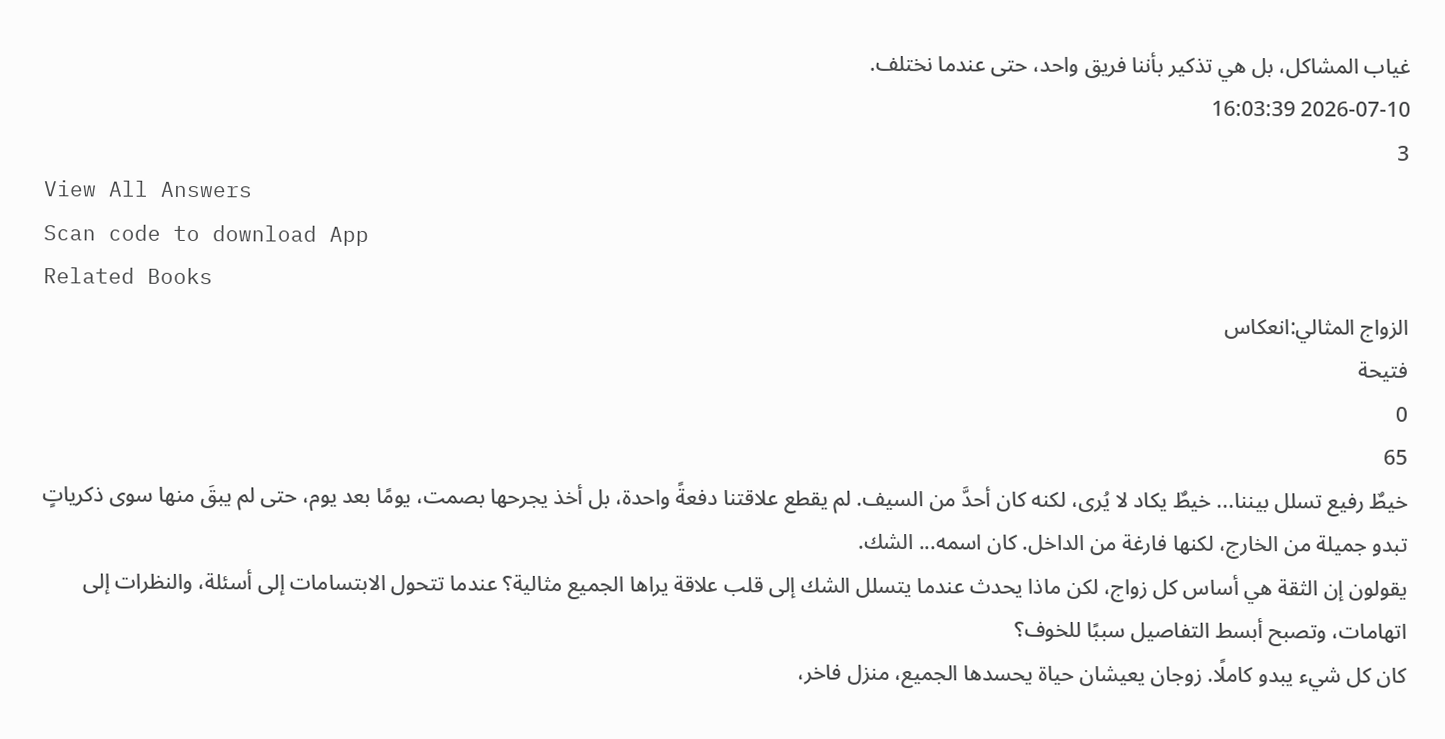غياب المشاكل، بل هي تذكير بأننا فريق واحد، حتى عندما نختلف.
2026-07-10 16:03:39
3
View All Answers
Scan code to download App
Related Books
الزواج المثالي:انعكاس
فتيحة
0
65
خيطٌ رفيع تسلل بيننا... خيطٌ يكاد لا يُرى، لكنه كان أحدَّ من السيف. لم يقطع علاقتنا دفعةً واحدة، بل أخذ يجرحها بصمت، يومًا بعد يوم، حتى لم يبقَ منها سوى ذكرياتٍ تبدو جميلة من الخارج، لكنها فارغة من الداخل. كان اسمه... الشك.
يقولون إن الثقة هي أساس كل زواج، لكن ماذا يحدث عندما يتسلل الشك إلى قلب علاقة يراها الجميع مثالية؟ عندما تتحول الابتسامات إلى أسئلة، والنظرات إلى اتهامات، وتصبح أبسط التفاصيل سببًا للخوف؟
كان كل شيء يبدو كاملًا. زوجان يعيشان حياة يحسدها الجميع، منزل فاخر،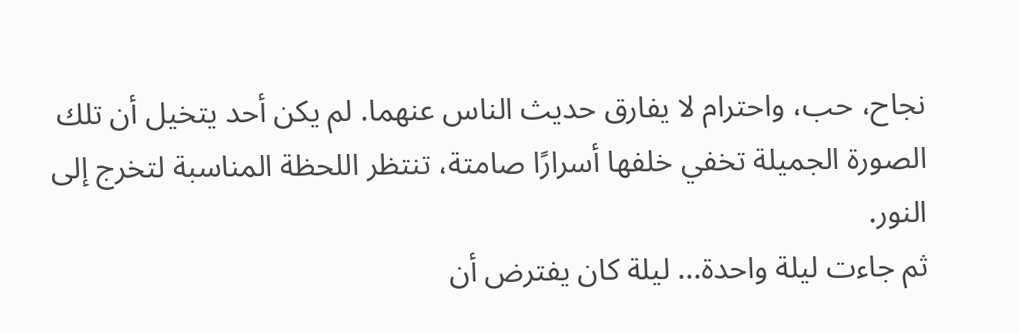نجاح، حب، واحترام لا يفارق حديث الناس عنهما. لم يكن أحد يتخيل أن تلك الصورة الجميلة تخفي خلفها أسرارًا صامتة، تنتظر اللحظة المناسبة لتخرج إلى النور.
ثم جاءت ليلة واحدة... ليلة كان يفترض أن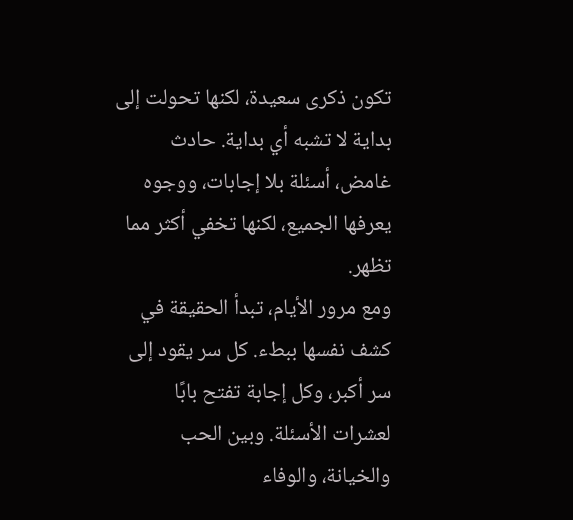تكون ذكرى سعيدة، لكنها تحولت إلى بداية لا تشبه أي بداية. حادث غامض، أسئلة بلا إجابات، ووجوه يعرفها الجميع، لكنها تخفي أكثر مما تظهر.
ومع مرور الأيام، تبدأ الحقيقة في كشف نفسها ببطء. كل سر يقود إلى سر أكبر، وكل إجابة تفتح بابًا لعشرات الأسئلة. وبين الحب والخيانة، والوفاء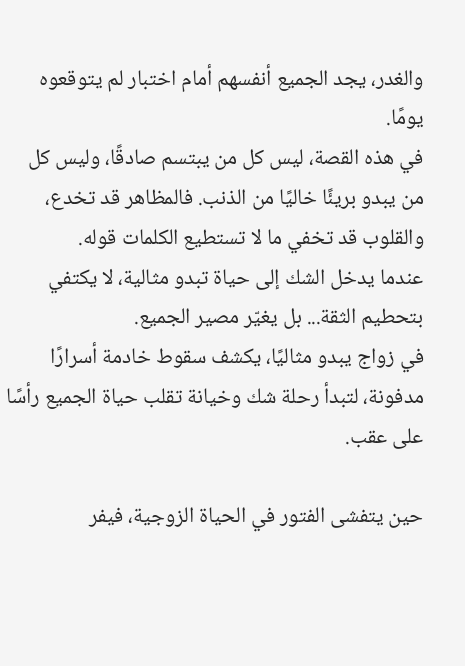والغدر، يجد الجميع أنفسهم أمام اختبار لم يتوقعوه يومًا.
في هذه القصة، ليس كل من يبتسم صادقًا، وليس كل من يبدو بريئًا خاليًا من الذنب. فالمظاهر قد تخدع، والقلوب قد تخفي ما لا تستطيع الكلمات قوله.
عندما يدخل الشك إلى حياة تبدو مثالية، لا يكتفي بتحطيم الثقة... بل يغيّر مصير الجميع.
في زواج يبدو مثاليًا، يكشف سقوط خادمة أسرارًا مدفونة، لتبدأ رحلة شك وخيانة تقلب حياة الجميع رأسًا على عقب.

حين يتفشى الفتور في الحياة الزوجية، فيفر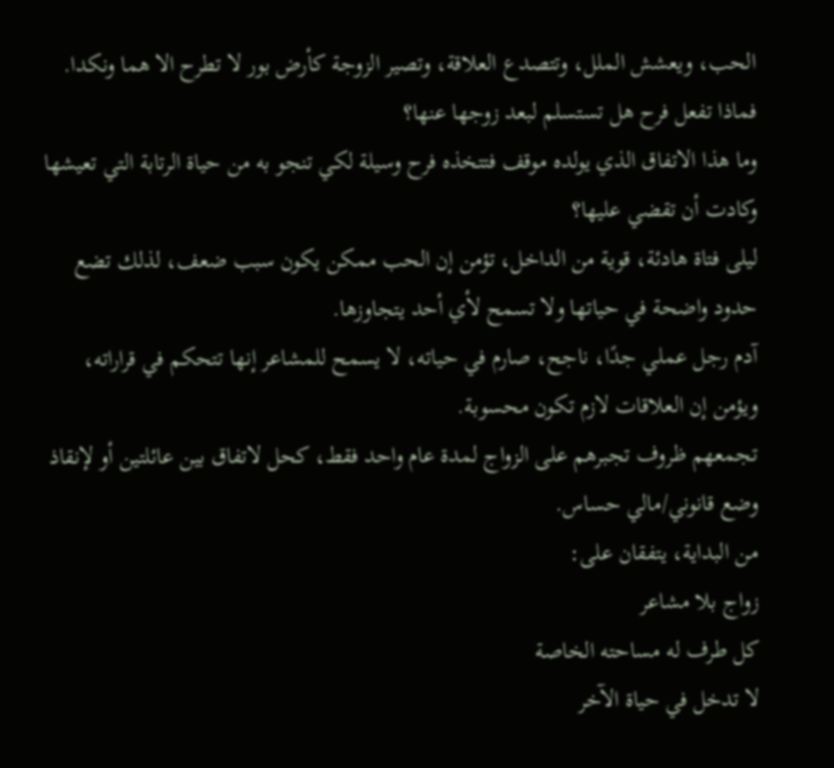الحب، ويعشش الملل، وتتصدع العلاقة، وتصير الزوجة كأرض بور لا تطرح الا هما ونكدا.
فماذا تفعل فرح هل تستسلم لبعد زوجها عنها؟
وما هذا الاتفاق الذي يولده موقف فتتخذه فرح وسيلة لكي تنجو به من حياة الرتابة التي تعيشها وكادت أن تقضي عليها؟
ليلى فتاة هادئة، قوية من الداخل، تؤمن إن الحب ممكن يكون سبب ضعف، لذلك تضع حدود واضحة في حياتها ولا تسمح لأي أحد يتجاوزها.
آدم رجل عملي جدًا، ناجح، صارم في حياته، لا يسمح للمشاعر إنها تتحكم في قراراته، ويؤمن إن العلاقات لازم تكون محسوبة.
تجمعهم ظروف تجبرهم على الزواج لمدة عام واحد فقط، كحل لاتفاق بين عائلتين أو لإنقاذ وضع قانوني/مالي حساس.
من البداية، يتفقان على:
زواج بلا مشاعر
كل طرف له مساحته الخاصة
لا تدخل في حياة الآخر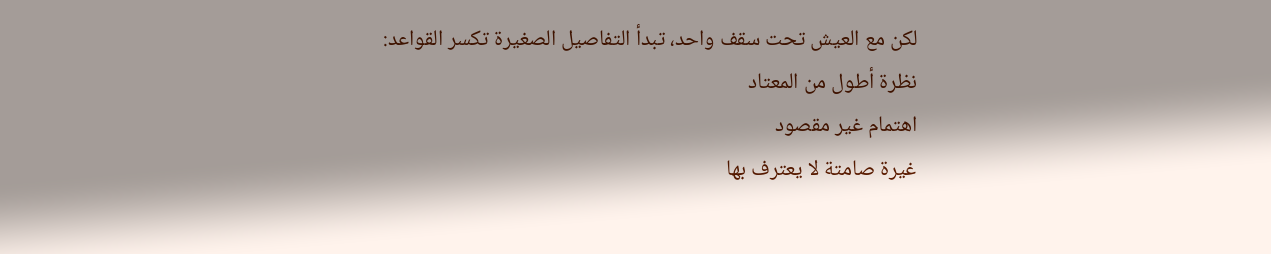لكن مع العيش تحت سقف واحد، تبدأ التفاصيل الصغيرة تكسر القواعد:
نظرة أطول من المعتاد
اهتمام غير مقصود
غيرة صامتة لا يعترف بها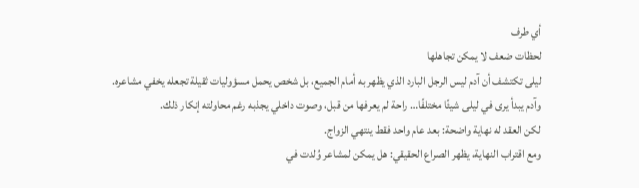أي طرف
لحظات ضعف لا يمكن تجاهلها
ليلى تكتشف أن آدم ليس الرجل البارد الذي يظهر به أمام الجميع، بل شخص يحمل مسؤوليات ثقيلة تجعله يخفي مشاعره.
وآدم يبدأ يرى في ليلى شيئًا مختلفًا… راحة لم يعرفها من قبل، وصوت داخلي يجذبه رغم محاولته إنكار ذلك.
لكن العقد له نهاية واضحة: بعد عام واحد فقط ينتهي الزواج.
ومع اقتراب النهاية، يظهر الصراع الحقيقي: هل يمكن لمشاعر وُلدت في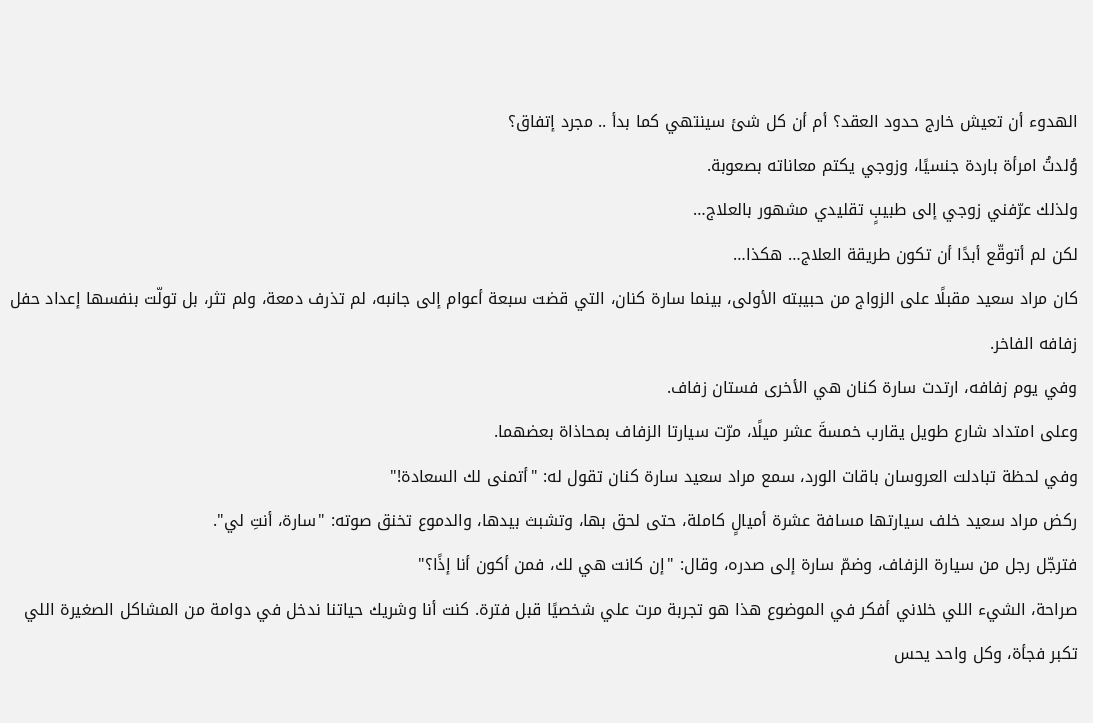الهدوء أن تعيش خارج حدود العقد؟ أم أن كل شئ سينتهي كما بدأ .. مجرد إتفاق؟
وُلدتُ امرأة باردة جنسيًا، وزوجي يكتم معاناته بصعوبة.
ولذلك عرّفني زوجي إلى طبيبٍ تقليدي مشهور بالعلاج…
لكن لم أتوقّع أبدًا أن تكون طريقة العلاج… هكذا…
كان مراد سعيد مقبلًا على الزواج من حبيبته الأولى، بينما سارة كنان، التي قضت سبعة أعوام إلى جانبه، لم تذرف دمعة، ولم تثر، بل تولّت بنفسها إعداد حفل زفافه الفاخر.
وفي يوم زفافه، ارتدت سارة كنان هي الأخرى فستان زفاف.
وعلى امتداد شارع طويل يقارب خمسةَ عشر ميلًا، مرّت سيارتا الزفاف بمحاذاة بعضهما.
وفي لحظة تبادلت العروسان باقات الورد، سمع مراد سعيد سارة كنان تقول له: "أتمنى لك السعادة!"
ركض مراد سعيد خلف سيارتها مسافة عشرة أميالٍ كاملة، حتى لحق بها، وتشبث بيدها، والدموع تخنق صوته: "سارة، أنتِ لي".
فترجّل رجل من سيارة الزفاف، وضمّ سارة إلى صدره، وقال: "إن كانت هي لك، فمن أكون أنا إذًا؟"
صراحة، الشيء اللي خلاني أفكر في الموضوع هذا هو تجربة مرت علي شخصيًا قبل فترة. كنت أنا وشريك حياتنا ندخل في دوامة من المشاكل الصغيرة اللي تكبر فجأة، وكل واحد يحس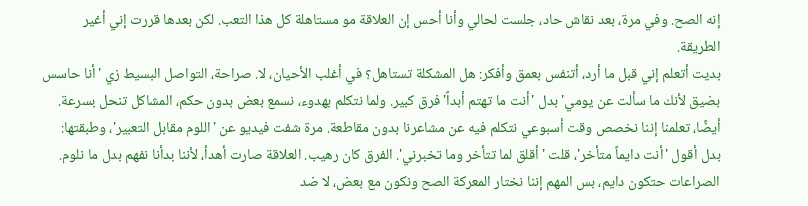إنه الصح. وفي مرة، بعد نقاش حاد، جلست لحالي وأنا أحس إن العلاقة مو مستاهلة كل هذا التعب. لكن بعدها قررت إني أغير الطريقة.
بديت أتعلم إني قبل ما أرد، أتنفس بعمق وأفكر: هل المشكلة تستاهل؟ في أغلب الأحيان، لا. صراحة، التواصل البسيط زي 'أنا حاسس بضيق لأنك ما سألت عن يومي' بدل 'أنت ما تهتم أبداً' فرق كبير. ولما نتكلم بهدوء، نسمع بعض بدون حكم، المشاكل تنحل بسرعة.
أيضًا، تعلمنا إننا نخصص وقت أسبوعي نتكلم فيه عن مشاعرنا بدون مقاطعة. مرة شفت فيديو عن 'اللوم مقابل التعبير'، وطبقتها: بدل أقول 'أنت دايماً متأخر'، قلت 'أقلق لما تتأخر وما تخبرني'. الفرق كان رهيب. العلاقة صارت أهدأ، لأننا بدأنا نفهم بدل ما نلوم.
الصراعات حتكون دايم، بس المهم إننا نختار المعركة الصح ونكون مع بعض، لا ضد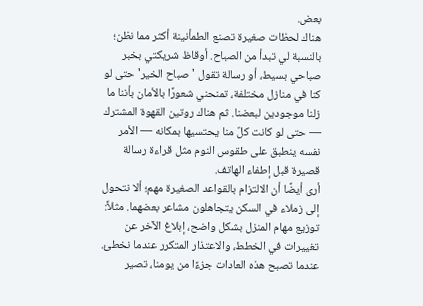بعض.
هناك لحظات صغيرة تصنع الطمأنينة أكثر مما نظن؛ بالنسبة لي تبدأ من الصباح. أوقاظ شريكتي بخبر صباحي بسيط، أو رسالة تقول 'صباح الخير' حتى لو كنا في منازل مختلفة، تمنحني شعورًا بالأمان بأننا ما زلنا موجودين لبعضنا. ثم هناك روتين القهوة المشترك — حتى لو كانت كلٌ منا يحتسيها بمكانه — الأمر نفسه ينطبق على طقوس النوم مثل قراءة رسالة قصيرة قبل إطفاء الهاتف.
أرى أيضًا أن الالتزام بالقواعد الصغيرة مهم؛ ألا نتحول إلى زملاء في السكن يتجاهلون مشاعر بعضهما. مثلاً: توزيع مهام المنزل بشكل واضح، إبلاغ الآخر عن تغييرات في الخطط، والاعتذار المتكرر عندما نخطئ. عندما تصبح هذه العادات جزءًا من يومنا، تصير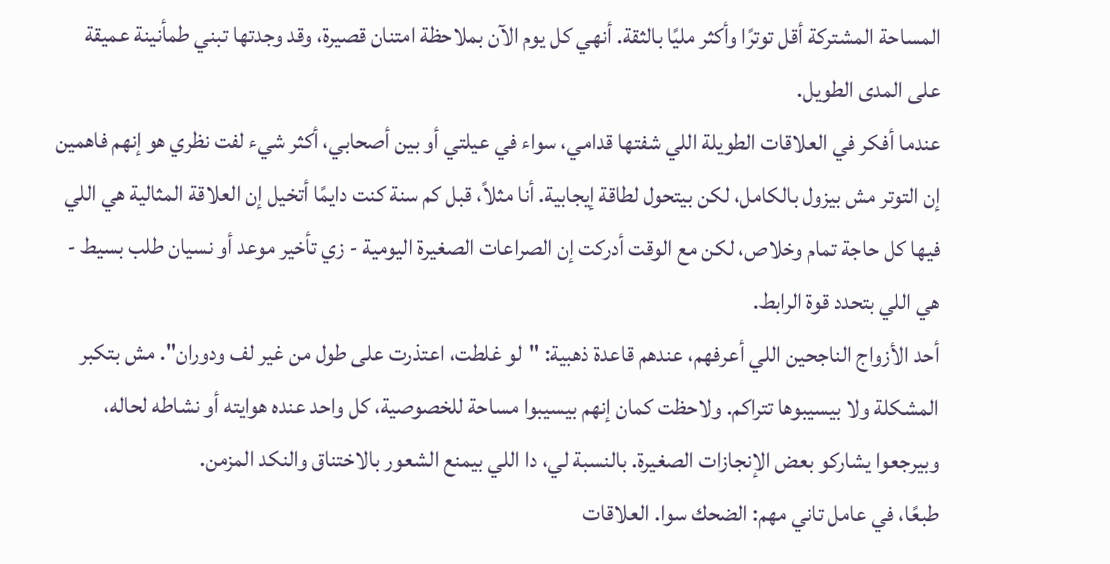المساحة المشتركة أقل توترًا وأكثر مليًا بالثقة. أنهي كل يوم الآن بملاحظة امتنان قصيرة، وقد وجدتها تبني طمأنينة عميقة على المدى الطويل.
عندما أفكر في العلاقات الطويلة اللي شفتها قدامي، سواء في عيلتي أو بين أصحابي، أكثر شيء لفت نظري هو إنهم فاهمين إن التوتر مش بيزول بالكامل، لكن بيتحول لطاقة إيجابية. أنا مثلاً، قبل كم سنة كنت دايمًا أتخيل إن العلاقة المثالية هي اللي فيها كل حاجة تمام وخلاص، لكن مع الوقت أدركت إن الصراعات الصغيرة اليومية - زي تأخير موعد أو نسيان طلب بسيط - هي اللي بتحدد قوة الرابط.
أحد الأزواج الناجحين اللي أعرفهم، عندهم قاعدة ذهبية: "لو غلطت، اعتذرت على طول من غير لف ودوران". مش بتكبر المشكلة ولا بيسيبوها تتراكم. ولاحظت كمان إنهم بيسيبوا مساحة للخصوصية، كل واحد عنده هوايته أو نشاطه لحاله، وبيرجعوا يشاركو بعض الإنجازات الصغيرة. بالنسبة لي، دا اللي بيمنع الشعور بالاختناق والنكد المزمن.
طبعًا، في عامل تاني مهم: الضحك سوا. العلاقات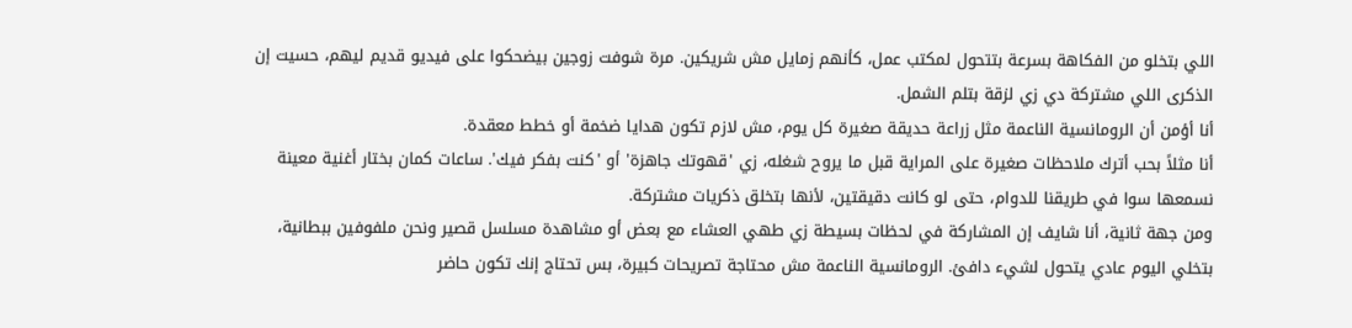اللي بتخلو من الفكاهة بسرعة بتتحول لمكتب عمل، كأنهم زمايل مش شريكين. مرة شوفت زوجين بيضحكوا على فيديو قديم ليهم، حسيت إن الذكرى اللي مشتركة دي زي لزقة بتلم الشمل.
أنا أؤمن أن الرومانسية الناعمة مثل زراعة حديقة صغيرة كل يوم، مش لازم تكون هدايا ضخمة أو خطط معقدة.
أنا مثلاً بحب أترك ملاحظات صغيرة على المراية قبل ما يروح شغله، زي 'قهوتك جاهزة' أو 'كنت بفكر فيك'. ساعات كمان بختار أغنية معينة نسمعها سوا في طريقنا للدوام، حتى لو كانت دقيقتين، لأنها بتخلق ذكريات مشتركة.
ومن جهة ثانية، أنا شايف إن المشاركة في لحظات بسيطة زي طهي العشاء مع بعض أو مشاهدة مسلسل قصير ونحن ملفوفين ببطانية، بتخلي اليوم عادي يتحول لشيء دافئ. الرومانسية الناعمة مش محتاجة تصريحات كبيرة، بس تحتاج إنك تكون حاضر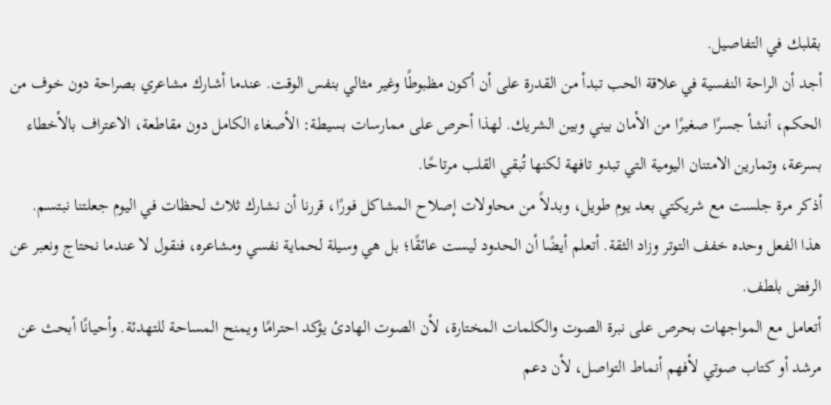بقلبك في التفاصيل.
أجد أن الراحة النفسية في علاقة الحب تبدأ من القدرة على أن أكون مظبوطًا وغير مثالي بنفس الوقت. عندما أشارك مشاعري بصراحة دون خوف من الحكم، أنشأ جسرًا صغيرًا من الأمان بيني وبين الشريك. لهذا أحرص على ممارسات بسيطة: الأصغاء الكامل دون مقاطعة، الاعتراف بالأخطاء بسرعة، وتمارين الامتنان اليومية التي تبدو تافهة لكنها تُبقي القلب مرتاحًا.
أذكر مرة جلست مع شريكتي بعد يوم طويل، وبدلاً من محاولات إصلاح المشاكل فورًا، قررنا أن نشارك ثلاث لحظات في اليوم جعلتنا نبتسم. هذا الفعل وحده خفف التوتر وزاد الثقة. أتعلم أيضًا أن الحدود ليست عائقًا؛ بل هي وسيلة لحماية نفسي ومشاعره، فنقول لا عندما نحتاج ونعبر عن الرفض بلطف.
أتعامل مع المواجهات بحرص على نبرة الصوت والكلمات المختارة، لأن الصوت الهادئ يؤكد احترامًا ويمنح المساحة للتهدئة. وأحيانًا أبحث عن مرشد أو كتاب صوتي لأفهم أنماط التواصل، لأن دعم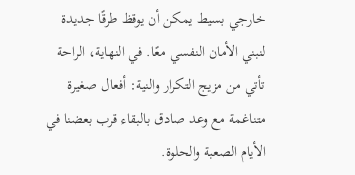خارجي بسيط يمكن أن يوقظ طرقًا جديدة لنبني الأمان النفسي معًا. في النهاية، الراحة تأتي من مزيج التكرار والنية: أفعال صغيرة متناغمة مع وعد صادق بالبقاء قرب بعضنا في الأيام الصعبة والحلوة.